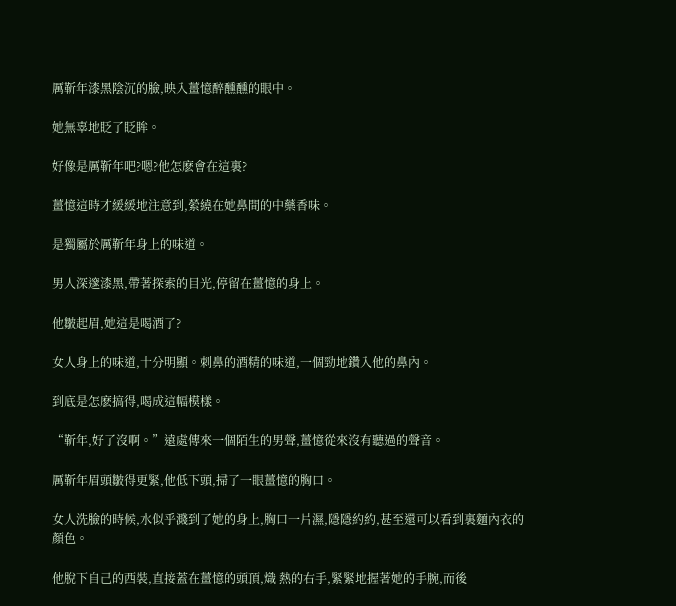厲靳年漆黑陰沉的臉,映入薑憶醉醺醺的眼中。

她無辜地眨了眨眸。

好像是厲靳年吧?嗯?他怎麽會在這裏?

薑憶這時才緩緩地注意到,縈繞在她鼻間的中藥香味。

是獨屬於厲靳年身上的味道。

男人深邃漆黑,帶著探索的目光,停留在薑憶的身上。

他皺起眉,她這是喝酒了?

女人身上的味道,十分明顯。刺鼻的酒精的味道,一個勁地鑽入他的鼻內。

到底是怎麽搞得,喝成這幅模樣。

“靳年,好了沒啊。”遠處傳來一個陌生的男聲,薑憶從來沒有聽過的聲音。

厲靳年眉頭皺得更緊,他低下頭,掃了一眼薑憶的胸口。

女人洗臉的時候,水似乎濺到了她的身上,胸口一片濕,隱隱約約,甚至還可以看到裏麵內衣的顏色。

他脫下自己的西裝,直接蓋在薑憶的頭頂,熾 熱的右手,緊緊地握著她的手腕,而後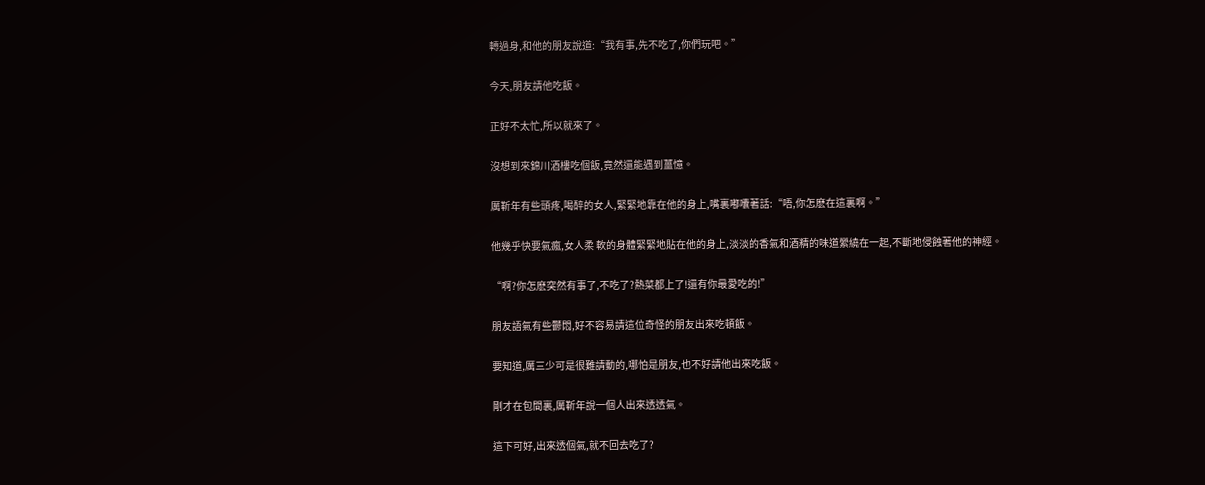轉過身,和他的朋友說道:“我有事,先不吃了,你們玩吧。”

今天,朋友請他吃飯。

正好不太忙,所以就來了。

沒想到來錦川酒樓吃個飯,竟然還能遇到薑憶。

厲靳年有些頭疼,喝醉的女人,緊緊地靠在他的身上,嘴裏嘟囔著話:“唔,你怎麽在這裏啊。”

他幾乎快要氣瘋,女人柔 軟的身體緊緊地貼在他的身上,淡淡的香氣和酒精的味道縈繞在一起,不斷地侵蝕著他的神經。

“啊?你怎麽突然有事了,不吃了?熱菜都上了!還有你最愛吃的!”

朋友語氣有些鬱悶,好不容易請這位奇怪的朋友出來吃頓飯。

要知道,厲三少可是很難請動的,哪怕是朋友,也不好請他出來吃飯。

剛才在包間裏,厲靳年說一個人出來透透氣。

這下可好,出來透個氣,就不回去吃了?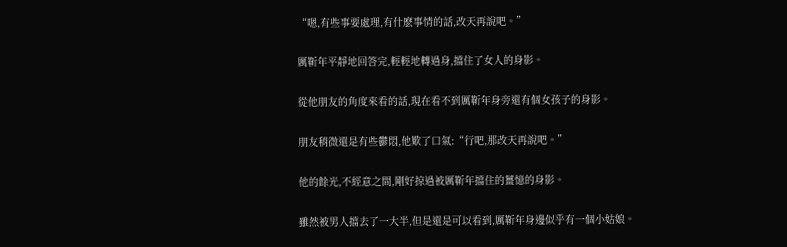“嗯,有些事要處理,有什麽事情的話,改天再說吧。”

厲靳年平靜地回答完,輕輕地轉過身,擋住了女人的身影。

從他朋友的角度來看的話,現在看不到厲靳年身旁還有個女孩子的身影。

朋友稍微還是有些鬱悶,他歎了口氣:“行吧,那改天再說吧。”

他的餘光,不經意之間,剛好掠過被厲靳年擋住的薑憶的身影。

雖然被男人擋去了一大半,但是還是可以看到,厲靳年身邊似乎有一個小姑娘。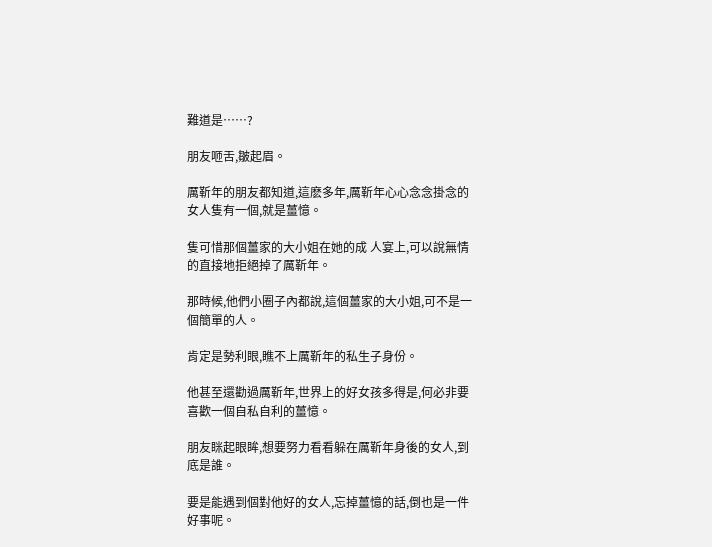難道是……?

朋友咂舌,皺起眉。

厲靳年的朋友都知道,這麽多年,厲靳年心心念念掛念的女人隻有一個,就是薑憶。

隻可惜那個薑家的大小姐在她的成 人宴上,可以說無情的直接地拒絕掉了厲靳年。

那時候,他們小圈子內都說,這個薑家的大小姐,可不是一個簡單的人。

肯定是勢利眼,瞧不上厲靳年的私生子身份。

他甚至還勸過厲靳年,世界上的好女孩多得是,何必非要喜歡一個自私自利的薑憶。

朋友眯起眼眸,想要努力看看躲在厲靳年身後的女人,到底是誰。

要是能遇到個對他好的女人,忘掉薑憶的話,倒也是一件好事呢。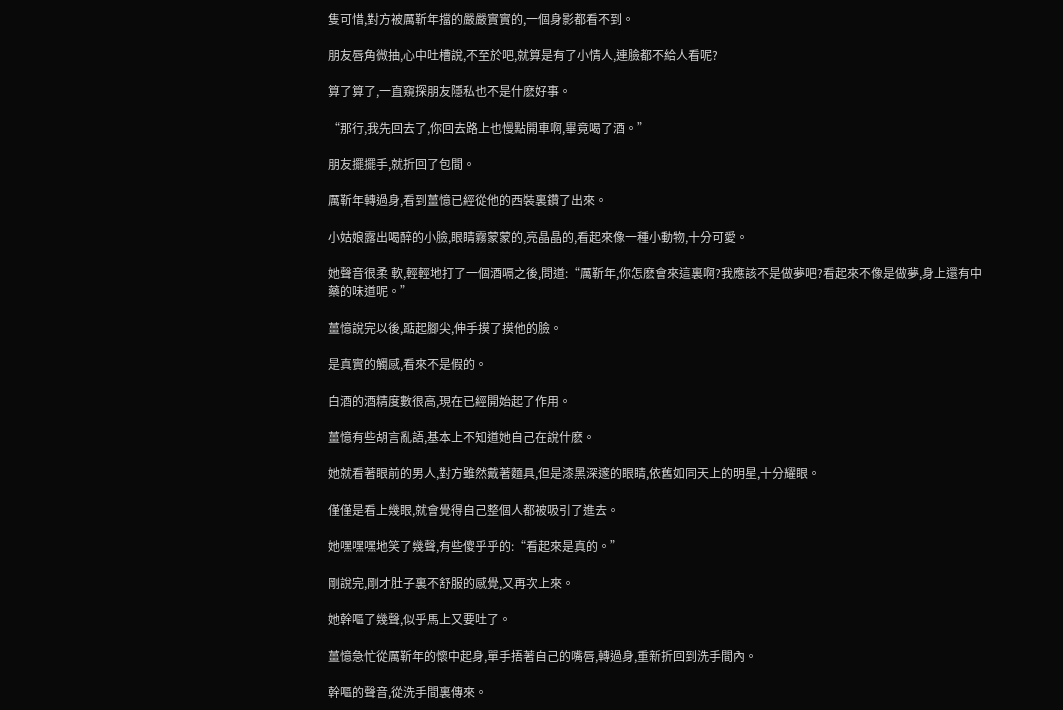隻可惜,對方被厲靳年擋的嚴嚴實實的,一個身影都看不到。

朋友唇角微抽,心中吐槽說,不至於吧,就算是有了小情人,連臉都不給人看呢?

算了算了,一直窺探朋友隱私也不是什麽好事。

“那行,我先回去了,你回去路上也慢點開車啊,畢竟喝了酒。”

朋友擺擺手,就折回了包間。

厲靳年轉過身,看到薑憶已經從他的西裝裏鑽了出來。

小姑娘露出喝醉的小臉,眼睛霧蒙蒙的,亮晶晶的,看起來像一種小動物,十分可愛。

她聲音很柔 軟,輕輕地打了一個酒嗝之後,問道:“厲靳年,你怎麽會來這裏啊?我應該不是做夢吧?看起來不像是做夢,身上還有中藥的味道呢。”

薑憶說完以後,踮起腳尖,伸手摸了摸他的臉。

是真實的觸感,看來不是假的。

白酒的酒精度數很高,現在已經開始起了作用。

薑憶有些胡言亂語,基本上不知道她自己在說什麽。

她就看著眼前的男人,對方雖然戴著麵具,但是漆黑深邃的眼睛,依舊如同天上的明星,十分耀眼。

僅僅是看上幾眼,就會覺得自己整個人都被吸引了進去。

她嘿嘿嘿地笑了幾聲,有些傻乎乎的:“看起來是真的。”

剛說完,剛才肚子裏不舒服的感覺,又再次上來。

她幹嘔了幾聲,似乎馬上又要吐了。

薑憶急忙從厲靳年的懷中起身,單手捂著自己的嘴唇,轉過身,重新折回到洗手間內。

幹嘔的聲音,從洗手間裏傳來。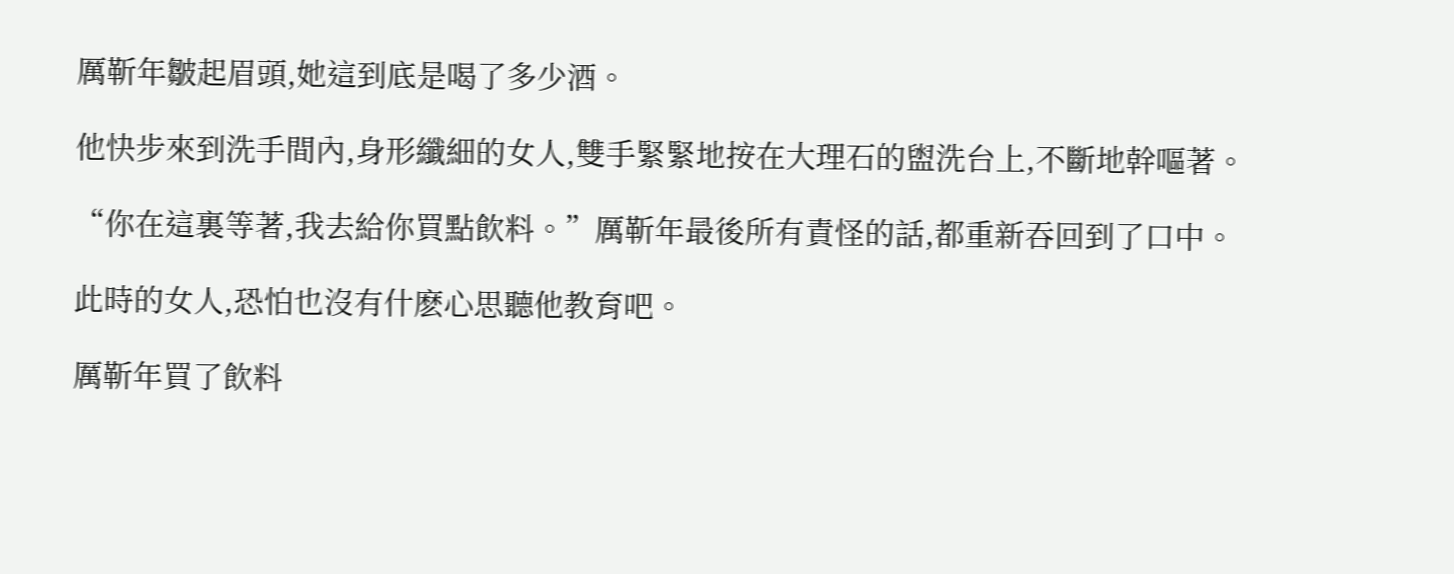厲靳年皺起眉頭,她這到底是喝了多少酒。

他快步來到洗手間內,身形纖細的女人,雙手緊緊地按在大理石的盥洗台上,不斷地幹嘔著。

“你在這裏等著,我去給你買點飲料。”厲靳年最後所有責怪的話,都重新吞回到了口中。

此時的女人,恐怕也沒有什麽心思聽他教育吧。

厲靳年買了飲料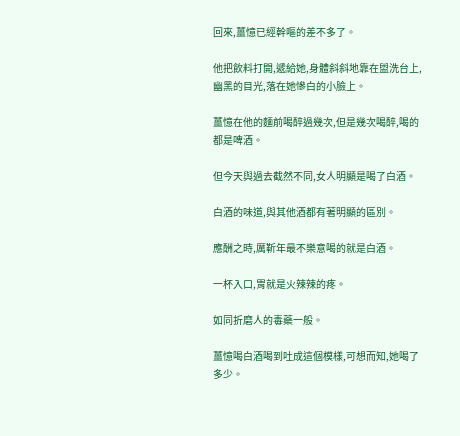回來,薑憶已經幹嘔的差不多了。

他把飲料打開,遞給她,身體斜斜地靠在盥洗台上,幽黑的目光,落在她慘白的小臉上。

薑憶在他的麵前喝醉過幾次,但是幾次喝醉,喝的都是啤酒。

但今天與過去截然不同,女人明顯是喝了白酒。

白酒的味道,與其他酒都有著明顯的區別。

應酬之時,厲靳年最不樂意喝的就是白酒。

一杯入口,胃就是火辣辣的疼。

如同折磨人的毒藥一般。

薑憶喝白酒喝到吐成這個模樣,可想而知,她喝了多少。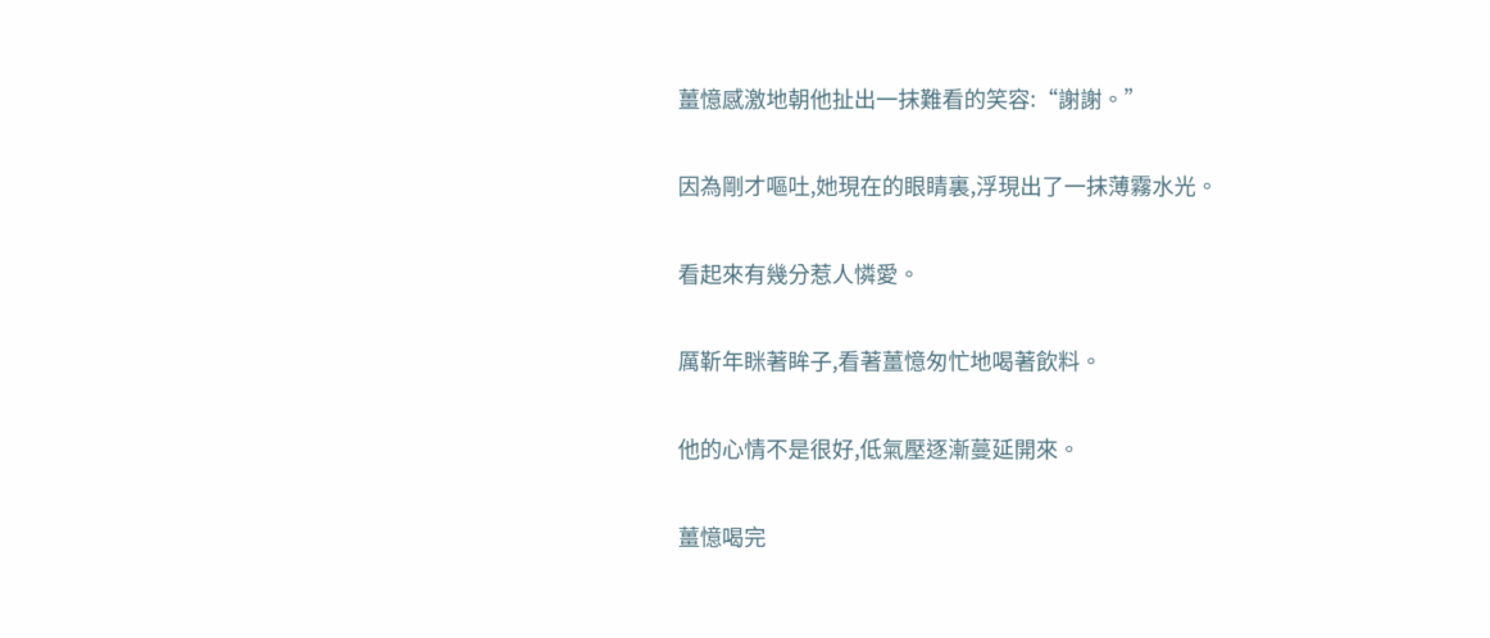薑憶感激地朝他扯出一抹難看的笑容:“謝謝。”

因為剛才嘔吐,她現在的眼睛裏,浮現出了一抹薄霧水光。

看起來有幾分惹人憐愛。

厲靳年眯著眸子,看著薑憶匆忙地喝著飲料。

他的心情不是很好,低氣壓逐漸蔓延開來。

薑憶喝完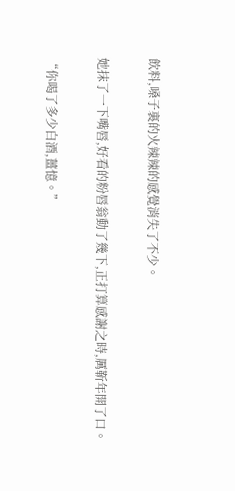飲料,嗓子裏的火辣辣的感覺消失了不少。

她抹了一下嘴唇,好看的粉唇翁動了幾下,正打算感謝之時,厲靳年開了口。

“你喝了多少白酒,薑憶。”